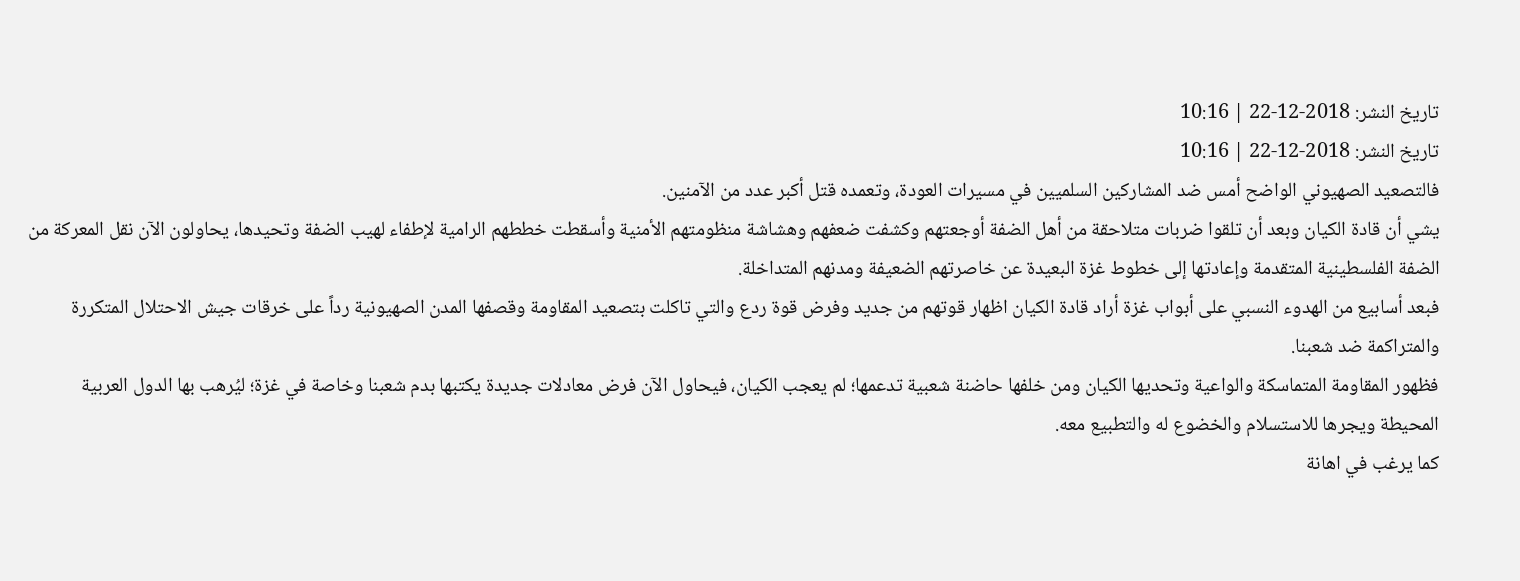تاريخ النشر: 2018-12-22 | 10:16
تاريخ النشر: 2018-12-22 | 10:16
فالتصعيد الصهيوني الواضح أمس ضد المشاركين السلميين في مسيرات العودة، وتعمده قتل أكبر عدد من الآمنين.
يشي أن قادة الكيان وبعد أن تلقوا ضربات متلاحقة من أهل الضفة أوجعتهم وكشفت ضعفهم وهشاشة منظومتهم الأمنية وأسقطت خططهم الرامية لإطفاء لهيب الضفة وتحيدها، يحاولون الآن نقل المعركة من الضفة الفلسطينية المتقدمة وإعادتها إلى خطوط غزة البعيدة عن خاصرتهم الضعيفة ومدنهم المتداخلة.
فبعد أسابيع من الهدوء النسبي على أبواب غزة أراد قادة الكيان اظهار قوتهم من جديد وفرض قوة ردع والتي تاكلت بتصعيد المقاومة وقصفها المدن الصهيونية رداً على خرقات جيش الاحتلال المتكررة والمتراكمة ضد شعبنا.
فظهور المقاومة المتماسكة والواعية وتحديها الكيان ومن خلفها حاضنة شعبية تدعمها؛ لم يعجب الكيان، فيحاول الآن فرض معادلات جديدة يكتبها بدم شعبنا وخاصة في غزة؛ ليُرهب بها الدول العربية المحيطة ويجرها للاستسلام والخضوع له والتطبيع معه.
كما يرغب في اهانة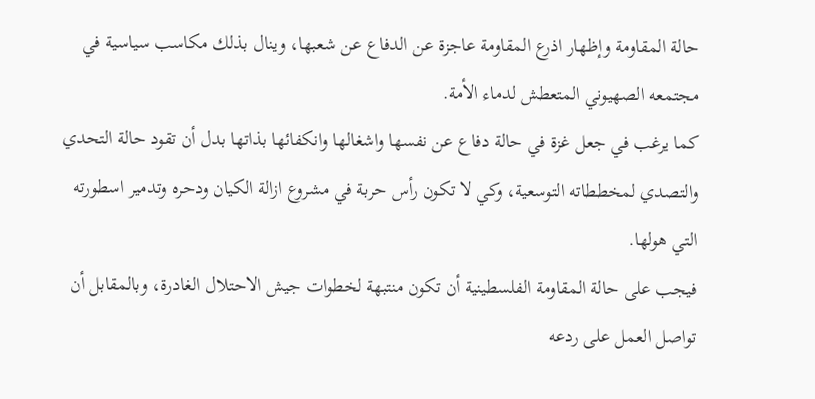حالة المقاومة وإظهار اذرع المقاومة عاجزة عن الدفاع عن شعبها، وينال بذلك مكاسب سياسية في مجتمعه الصهيوني المتعطش لدماء الأمة.
كما يرغب في جعل غزة في حالة دفاع عن نفسها واشغالها وانكفائها بذاتها بدل أن تقود حالة التحدي والتصدي لمخططاته التوسعية، وكي لا تكون رأس حربة في مشروع ازالة الكيان ودحره وتدمير اسطورته التي هولها.
فيجب على حالة المقاومة الفلسطينية أن تكون منتبهة لخطوات جيش الاحتلال الغادرة، وبالمقابل أن تواصل العمل على ردعه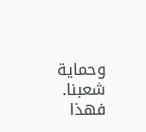وحماية شعبنا. فهذا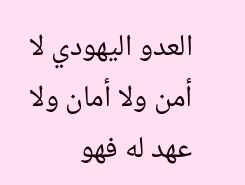العدو اليهودي لا أمن ولا أمان ولا عهد له فهو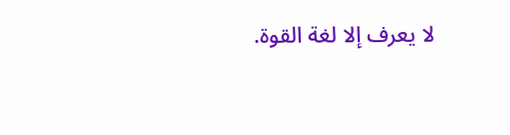لا يعرف إلا لغة القوة.